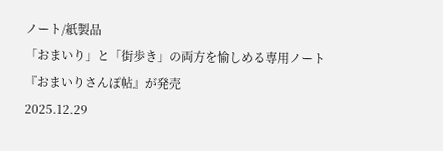ノート/紙製品
「おまいり」と「街歩き」の両方を愉しめる専用ノート『おまいりさんぽ帖』が発売
2025.12.29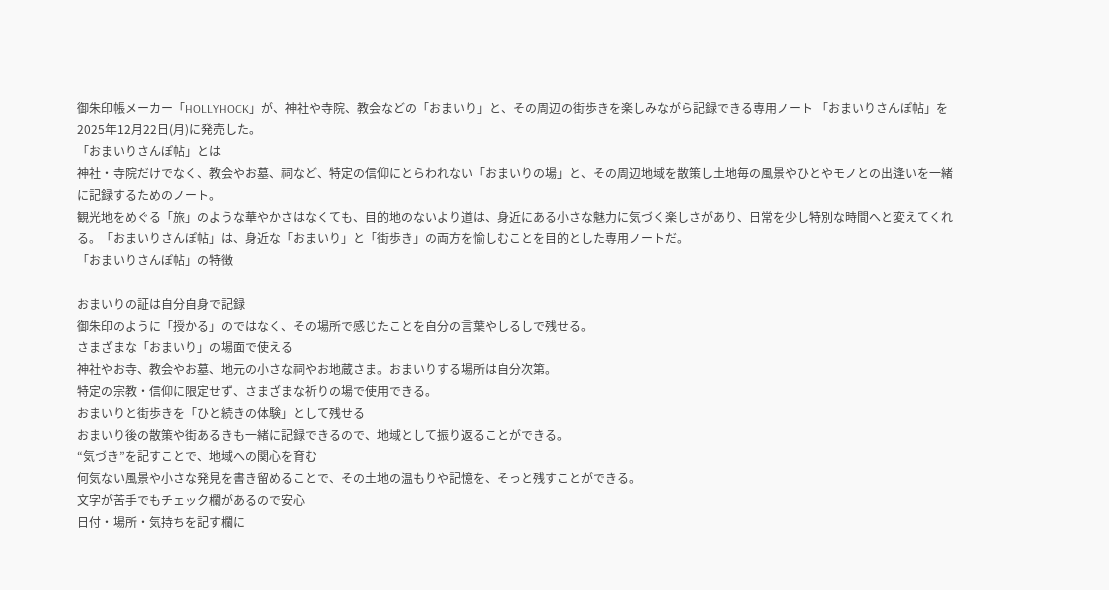御朱印帳メーカー「HOLLYHOCK」が、神社や寺院、教会などの「おまいり」と、その周辺の街歩きを楽しみながら記録できる専用ノート 「おまいりさんぽ帖」を2025年12月22日(月)に発売した。
「おまいりさんぽ帖」とは
神社・寺院だけでなく、教会やお墓、祠など、特定の信仰にとらわれない「おまいりの場」と、その周辺地域を散策し土地毎の風景やひとやモノとの出逢いを一緒に記録するためのノート。
観光地をめぐる「旅」のような華やかさはなくても、目的地のないより道は、身近にある小さな魅力に気づく楽しさがあり、日常を少し特別な時間へと変えてくれる。「おまいりさんぽ帖」は、身近な「おまいり」と「街歩き」の両方を愉しむことを目的とした専用ノートだ。
「おまいりさんぽ帖」の特徴

おまいりの証は自分自身で記録
御朱印のように「授かる」のではなく、その場所で感じたことを自分の言葉やしるしで残せる。
さまざまな「おまいり」の場面で使える
神社やお寺、教会やお墓、地元の小さな祠やお地蔵さま。おまいりする場所は自分次第。
特定の宗教・信仰に限定せず、さまざまな祈りの場で使用できる。
おまいりと街歩きを「ひと続きの体験」として残せる
おまいり後の散策や街あるきも一緒に記録できるので、地域として振り返ることができる。
“気づき”を記すことで、地域への関心を育む
何気ない風景や小さな発見を書き留めることで、その土地の温もりや記憶を、そっと残すことができる。
文字が苦手でもチェック欄があるので安心
日付・場所・気持ちを記す欄に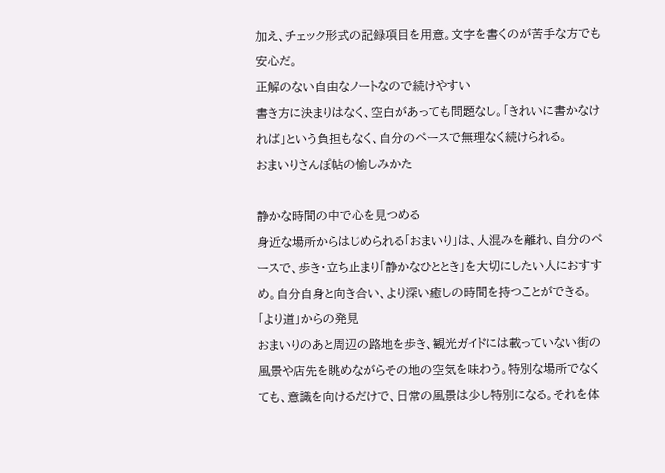加え、チェック形式の記録項目を用意。文字を書くのが苦手な方でも安心だ。
正解のない自由なノートなので続けやすい
書き方に決まりはなく、空白があっても問題なし。「きれいに書かなければ」という負担もなく、自分のペースで無理なく続けられる。
おまいりさんぽ帖の愉しみかた

静かな時間の中で心を見つめる
身近な場所からはじめられる「おまいり」は、人混みを離れ、自分のペースで、歩き・立ち止まり「静かなひととき」を大切にしたい人におすすめ。自分自身と向き合い、より深い癒しの時間を持つことができる。
「より道」からの発見
おまいりのあと周辺の路地を歩き、観光ガイドには載っていない街の風景や店先を眺めながらその地の空気を味わう。特別な場所でなくても、意識を向けるだけで、日常の風景は少し特別になる。それを体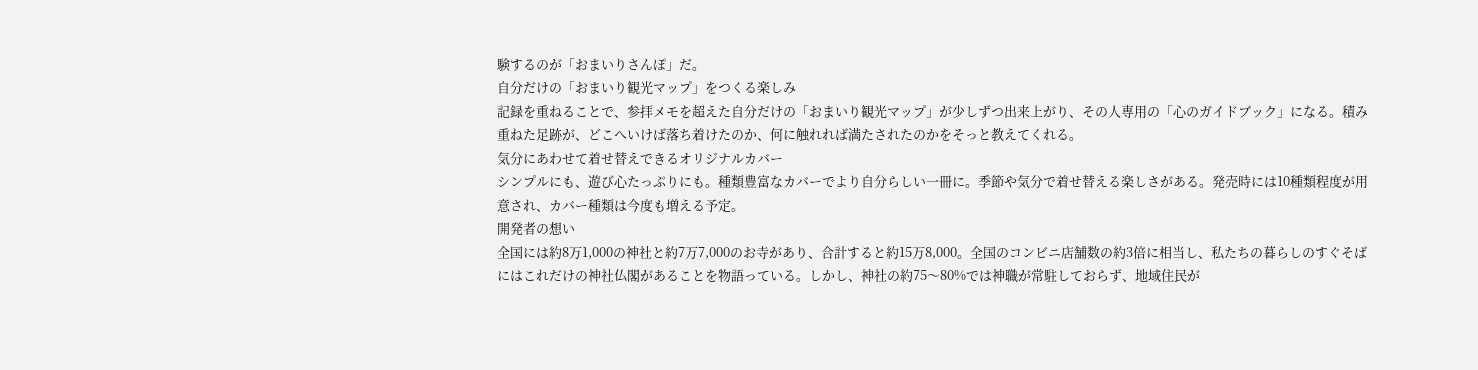験するのが「おまいりさんぽ」だ。
自分だけの「おまいり観光マップ」をつくる楽しみ
記録を重ねることで、参拝メモを超えた自分だけの「おまいり観光マップ」が少しずつ出来上がり、その人専用の「心のガイドブック」になる。積み重ねた足跡が、どこへいけば落ち着けたのか、何に触れれば満たされたのかをそっと教えてくれる。
気分にあわせて着せ替えできるオリジナルカバー
シンプルにも、遊び心たっぷりにも。種類豊富なカバーでより自分らしい一冊に。季節や気分で着せ替える楽しさがある。発売時には10種類程度が用意され、カバー種類は今度も増える予定。
開発者の想い
全国には約8万1,000の神社と約7万7,000のお寺があり、合計すると約15万8,000。全国のコンビニ店舗数の約3倍に相当し、私たちの暮らしのすぐそばにはこれだけの神社仏閣があることを物語っている。しかし、神社の約75〜80%では神職が常駐しておらず、地域住民が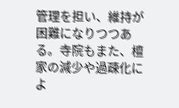管理を担い、維持が困難になりつつある。寺院もまた、檀家の減少や過疎化によ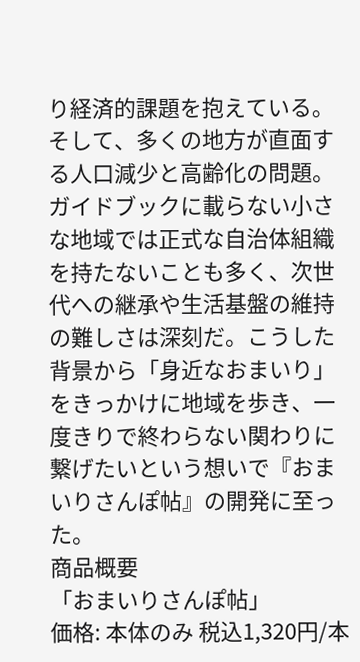り経済的課題を抱えている。そして、多くの地方が直面する人口減少と高齢化の問題。ガイドブックに載らない小さな地域では正式な自治体組織を持たないことも多く、次世代への継承や生活基盤の維持の難しさは深刻だ。こうした背景から「身近なおまいり」をきっかけに地域を歩き、一度きりで終わらない関わりに繋げたいという想いで『おまいりさんぽ帖』の開発に至った。
商品概要
「おまいりさんぽ帖」
価格: 本体のみ 税込1,320円/本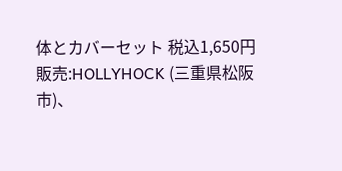体とカバーセット 税込1,650円
販売:HOLLYHOCK (三重県松阪市)、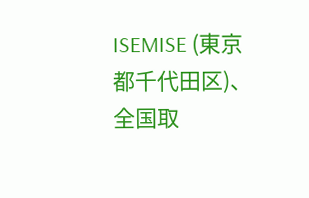ISEMISE (東京都千代田区)、全国取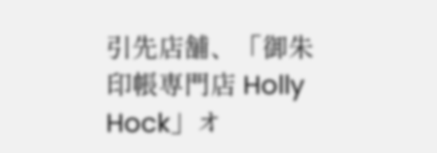引先店舗、「御朱印帳専門店 Holly Hock」オ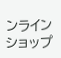ンラインショップ